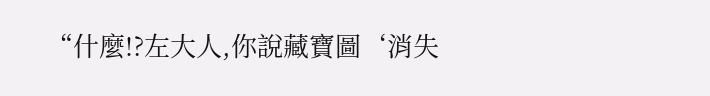“什麼!?左大人,你說藏寶圖‘消失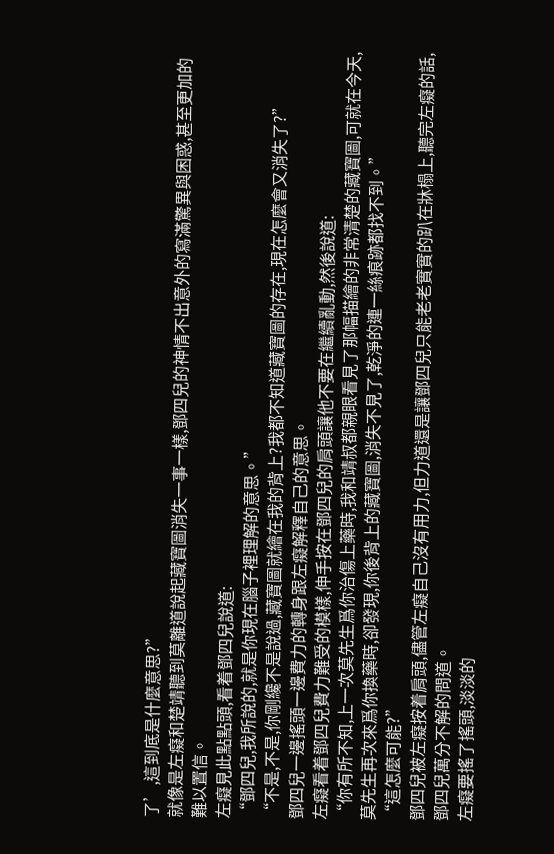了’,這到底是什麼意思?”
就像是左癡和楚靖聽到莫離道說起藏寶圖消失一事一樣,鄧四兒的神情不出意外的寫滿驚異與困惑,甚至更加的難以置信。
左癡見此點點頭,看着鄧四兒說道:
“鄧四兒,我所說的,就是你現在腦子裡理解的意思。”
“不是,不是,你剛纔不是說過,藏寶圖就繪在我的背上?我都不知道藏寶圖的存在,現在怎麼會又消失了?”
鄧四兒一邊搖頭一邊費力的轉身跟左癡解釋自己的意思。
左癡看着鄧四兒費力難受的模樣,伸手按在鄧四兒的肩頭讓他不要在繼續亂動,然後說道:
“你有所不知,上一次莫先生爲你治傷上藥時,我和靖叔都親眼看見了那幅描繪的非常清楚的藏寶圖,可就在今天,莫先生再次來爲你換藥時,卻發現,你後背上的藏寶圖,消失不見了,乾淨的連一絲痕跡都找不到。”
“這怎麼可能?”
鄧四兒被左癡按着肩頭,儘管左癡自己沒有用力,但力道還是讓鄧四兒只能老老實實的趴在牀榻上,聽完左癡的話,鄧四兒萬分不解的問道。
左癡要搖了搖頭,淡淡的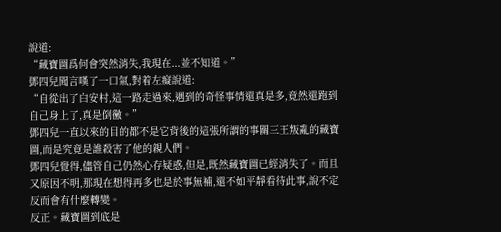說道:
“藏寶圖爲何會突然消失,我現在...並不知道。”
鄧四兒聞言嘆了一口氣,對着左癡說道:
“自從出了白安村,這一路走過來,遇到的奇怪事情還真是多,竟然還跑到自己身上了,真是倒黴。”
鄧四兒一直以來的目的都不是它背後的這張所謂的事關三王叛亂的藏寶圖,而是究竟是誰殺害了他的親人們。
鄧四兒覺得,儘管自己仍然心存疑惑,但是,既然藏寶圖已經消失了。而且又原因不明,那現在想得再多也是於事無補,還不如平靜看待此事,說不定反而會有什麼轉變。
反正。藏寶圖到底是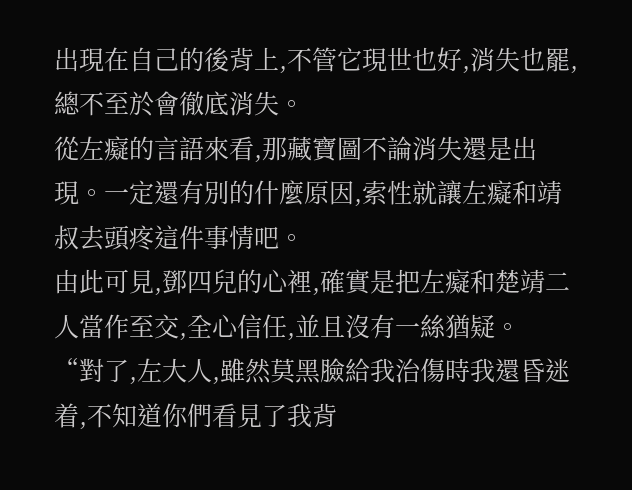出現在自己的後背上,不管它現世也好,消失也罷,總不至於會徹底消失。
從左癡的言語來看,那藏寶圖不論消失還是出現。一定還有別的什麼原因,索性就讓左癡和靖叔去頭疼這件事情吧。
由此可見,鄧四兒的心裡,確實是把左癡和楚靖二人當作至交,全心信任,並且沒有一絲猶疑。
“對了,左大人,雖然莫黑臉給我治傷時我還昏迷着,不知道你們看見了我背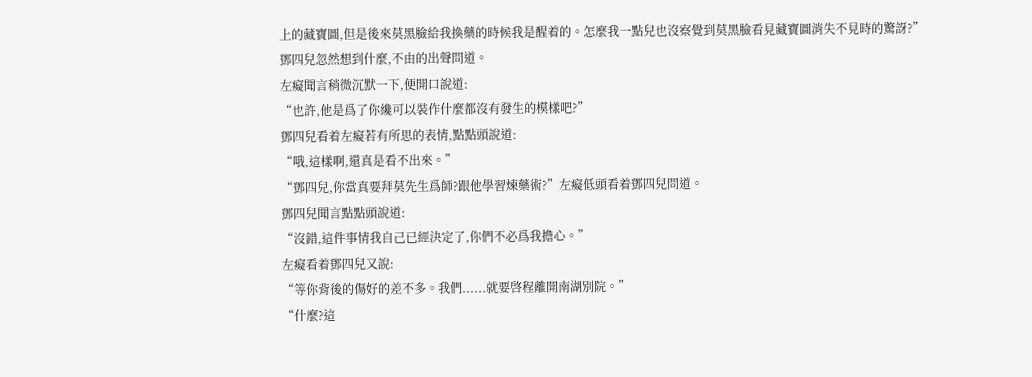上的藏寶圖,但是後來莫黑臉給我換藥的時候我是醒着的。怎麼我一點兒也沒察覺到莫黑臉看見藏寶圖消失不見時的驚訝?”
鄧四兒忽然想到什麼,不由的出聲問道。
左癡聞言稍微沉默一下,便開口說道:
“也許,他是爲了你纔可以裝作什麼都沒有發生的模樣吧?”
鄧四兒看着左癡若有所思的表情,點點頭說道:
“哦,這樣啊,還真是看不出來。”
“鄧四兒,你當真要拜莫先生爲師?跟他學習煉藥術?”左癡低頭看着鄧四兒問道。
鄧四兒聞言點點頭說道:
“沒錯,這件事情我自己已經決定了,你們不必爲我擔心。”
左癡看着鄧四兒又說:
“等你背後的傷好的差不多。我們......就要啓程離開南湖別院。”
“什麼?這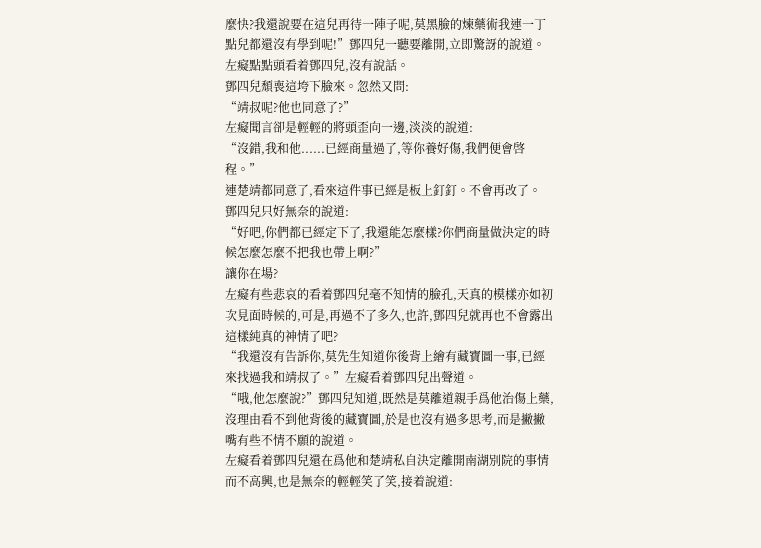麼快?我還說要在這兒再待一陣子呢,莫黑臉的煉藥術我連一丁點兒都還沒有學到呢!”鄧四兒一聽要離開,立即驚訝的說道。
左癡點點頭看着鄧四兒,沒有說話。
鄧四兒頹喪這垮下臉來。忽然又問:
“靖叔呢?他也同意了?”
左癡聞言卻是輕輕的將頭歪向一邊,淡淡的說道:
“沒錯,我和他......已經商量過了,等你養好傷,我們便會啓程。”
連楚靖都同意了,看來這件事已經是板上釘釘。不會再改了。
鄧四兒只好無奈的說道:
“好吧,你們都已經定下了,我還能怎麼樣?你們商量做決定的時候怎麼怎麼不把我也帶上啊?”
讓你在場?
左癡有些悲哀的看着鄧四兒毫不知情的臉孔,天真的模樣亦如初次見面時候的,可是,再過不了多久,也許,鄧四兒就再也不會露出這樣純真的神情了吧?
“我還沒有告訴你,莫先生知道你後背上繪有藏寶圖一事,已經來找過我和靖叔了。”左癡看着鄧四兒出聲道。
“哦,他怎麼說?”鄧四兒知道,既然是莫離道親手爲他治傷上藥,沒理由看不到他背後的藏寶圖,於是也沒有過多思考,而是撇撇嘴有些不情不願的說道。
左癡看着鄧四兒還在爲他和楚靖私自決定離開南湖別院的事情而不高興,也是無奈的輕輕笑了笑,接着說道: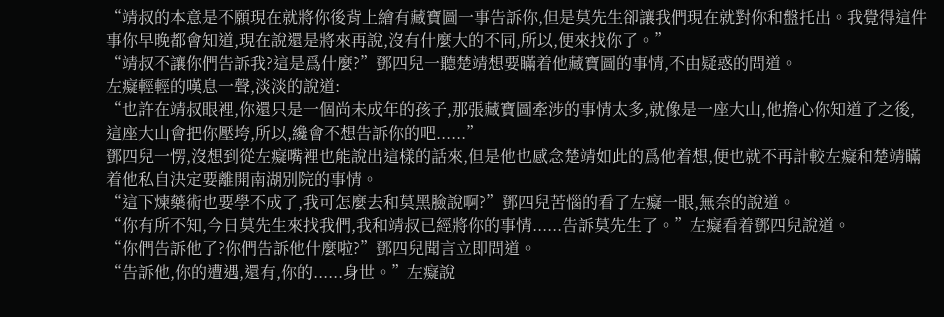“靖叔的本意是不願現在就將你後背上繪有藏寶圖一事告訴你,但是莫先生卻讓我們現在就對你和盤托出。我覺得這件事你早晚都會知道,現在說還是將來再說,沒有什麼大的不同,所以,便來找你了。”
“靖叔不讓你們告訴我?這是爲什麼?”鄧四兒一聽楚靖想要瞞着他藏寶圖的事情,不由疑惑的問道。
左癡輕輕的嘆息一聲,淡淡的說道:
“也許在靖叔眼裡,你還只是一個尚未成年的孩子,那張藏寶圖牽涉的事情太多,就像是一座大山,他擔心你知道了之後,這座大山會把你壓垮,所以,纔會不想告訴你的吧......”
鄧四兒一愣,沒想到從左癡嘴裡也能說出這樣的話來,但是他也感念楚靖如此的爲他着想,便也就不再計較左癡和楚靖瞞着他私自決定要離開南湖別院的事情。
“這下煉藥術也要學不成了,我可怎麼去和莫黑臉說啊?”鄧四兒苦惱的看了左癡一眼,無奈的說道。
“你有所不知,今日莫先生來找我們,我和靖叔已經將你的事情......告訴莫先生了。”左癡看着鄧四兒說道。
“你們告訴他了?你們告訴他什麼啦?”鄧四兒聞言立即問道。
“告訴他,你的遭遇,還有,你的......身世。”左癡說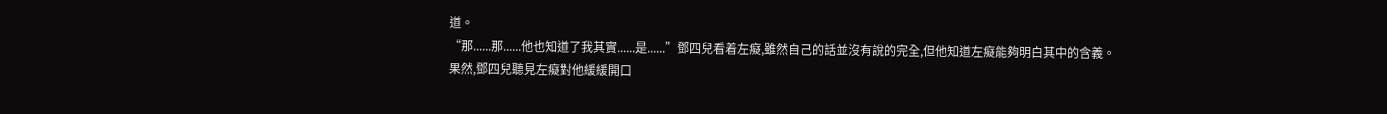道。
“那......那......他也知道了我其實......是......”鄧四兒看着左癡,雖然自己的話並沒有說的完全,但他知道左癡能夠明白其中的含義。
果然,鄧四兒聽見左癡對他緩緩開口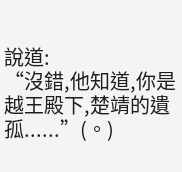說道:
“沒錯,他知道,你是越王殿下,楚靖的遺孤......”(。)